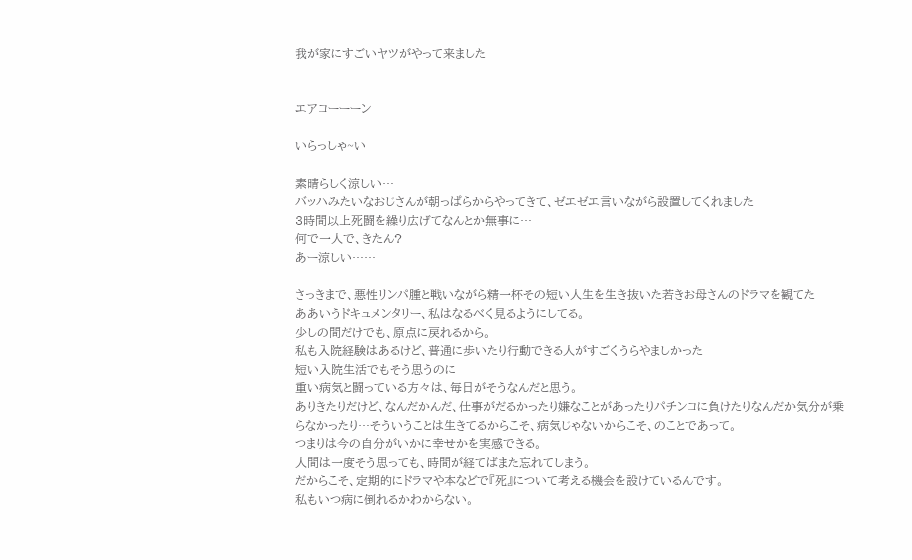我が家にすごいヤツがやって来ました


エアコーーーン

いらっしゃ~い

素晴らしく涼しい…
バッハみたいなおじさんが朝っぱらからやってきて、ゼエゼエ言いながら設置してくれました
3時間以上死闘を繰り広げてなんとか無事に…
何で一人で、きたん?
あー涼しい……

さっきまで、悪性リンパ腫と戦いながら精一杯その短い人生を生き抜いた若きお母さんのドラマを観てた
ああいうドキュメンタリー、私はなるべく見るようにしてる。
少しの間だけでも、原点に戻れるから。
私も入院経験はあるけど、普通に歩いたり行動できる人がすごくうらやましかった
短い入院生活でもそう思うのに
重い病気と闘っている方々は、毎日がそうなんだと思う。
ありきたりだけど、なんだかんだ、仕事がだるかったり嫌なことがあったりパチンコに負けたりなんだか気分が乗らなかったり…そういうことは生きてるからこそ、病気じゃないからこそ、のことであって。
つまりは今の自分がいかに幸せかを実感できる。
人間は一度そう思っても、時間が経てばまた忘れてしまう。
だからこそ、定期的にドラマや本などで『死』について考える機会を設けているんです。
私もいつ病に倒れるかわからない。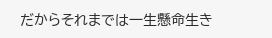だからそれまでは一生懸命生き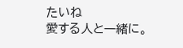たいね
愛する人と一緒に。